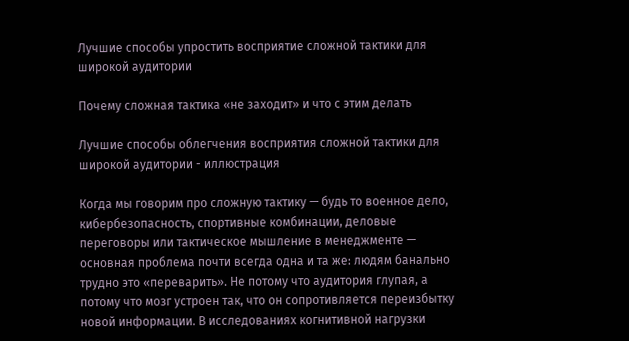Лучшие способы упростить восприятие сложной тактики для широкой аудитории

Почему сложная тактика «не заходит» и что с этим делать

Лучшие способы облегчения восприятия сложной тактики для широкой аудитории - иллюстрация

Когда мы говорим про сложную тактику — будь то военное дело, кибербезопасность, спортивные комбинации, деловые переговоры или тактическое мышление в менеджменте — основная проблема почти всегда одна и та же: людям банально трудно это «переварить». Не потому что аудитория глупая, а потому что мозг устроен так, что он сопротивляется переизбытку новой информации. В исследованиях когнитивной нагрузки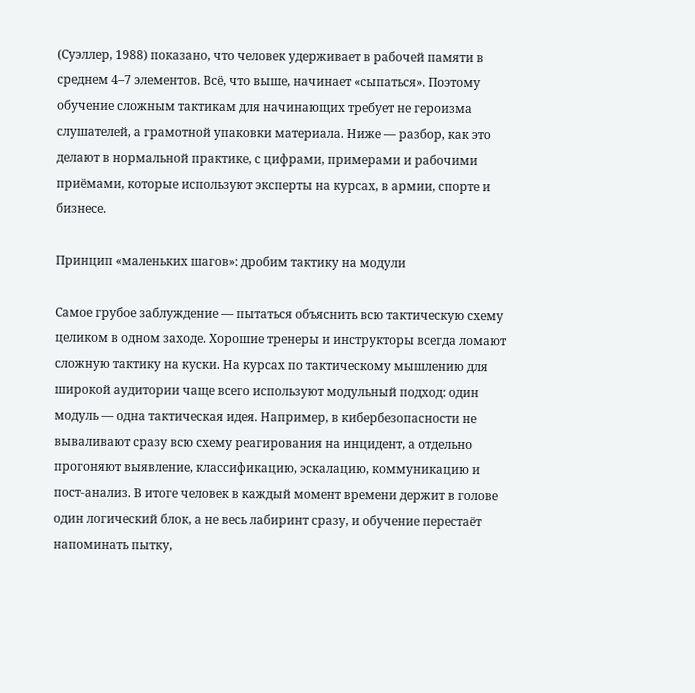(Суэллер, 1988) показано, что человек удерживает в рабочей памяти в среднем 4–7 элементов. Всё, что выше, начинает «сыпаться». Поэтому обучение сложным тактикам для начинающих требует не героизма слушателей, а грамотной упаковки материала. Ниже — разбор, как это делают в нормальной практике, с цифрами, примерами и рабочими приёмами, которые используют эксперты на курсах, в армии, спорте и бизнесе.

Принцип «маленьких шагов»: дробим тактику на модули

Самое грубое заблуждение — пытаться объяснить всю тактическую схему целиком в одном заходе. Хорошие тренеры и инструкторы всегда ломают сложную тактику на куски. На курсах по тактическому мышлению для широкой аудитории чаще всего используют модульный подход: один модуль — одна тактическая идея. Например, в кибербезопасности не вываливают сразу всю схему реагирования на инцидент, а отдельно прогоняют выявление, классификацию, эскалацию, коммуникацию и пост‑анализ. В итоге человек в каждый момент времени держит в голове один логический блок, а не весь лабиринт сразу, и обучение перестаёт напоминать пытку,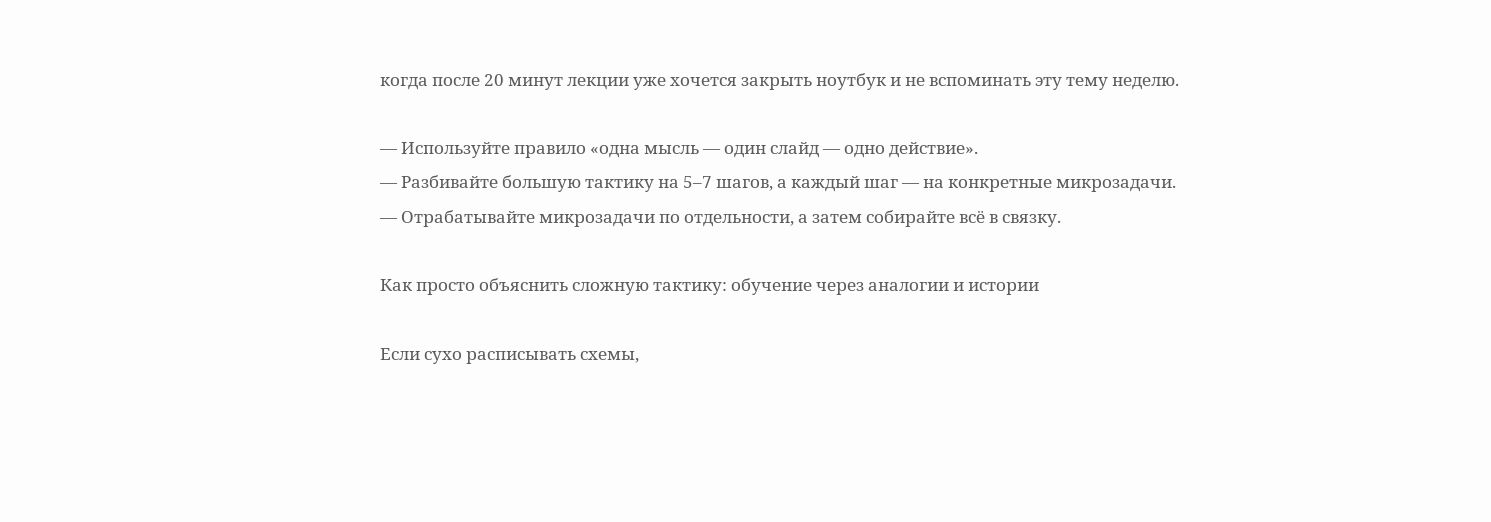когда после 20 минут лекции уже хочется закрыть ноутбук и не вспоминать эту тему неделю.

— Используйте правило «одна мысль — один слайд — одно действие».
— Разбивайте большую тактику на 5–7 шагов, а каждый шаг — на конкретные микрозадачи.
— Отрабатывайте микрозадачи по отдельности, а затем собирайте всё в связку.

Как просто объяснить сложную тактику: обучение через аналогии и истории

Если сухо расписывать схемы,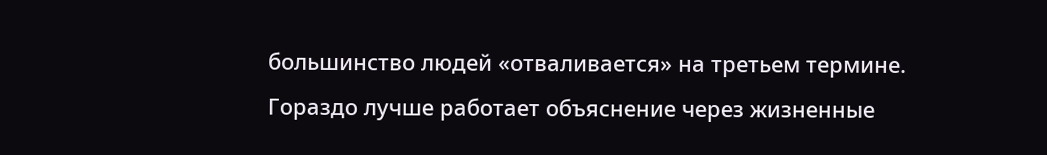большинство людей «отваливается» на третьем термине. Гораздо лучше работает объяснение через жизненные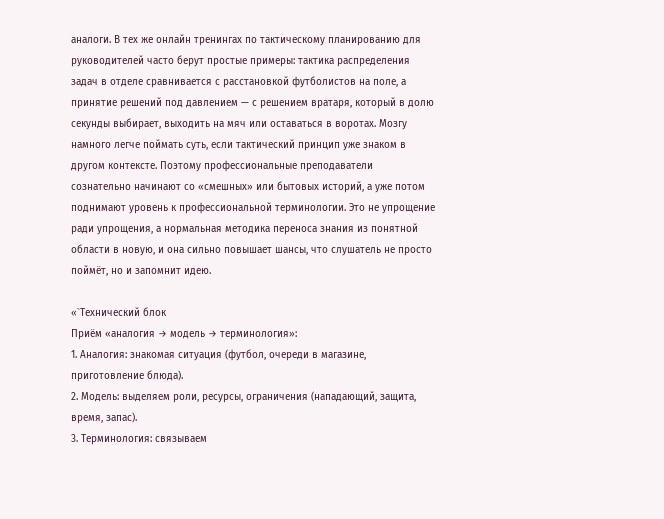аналоги. В тех же онлайн тренингах по тактическому планированию для руководителей часто берут простые примеры: тактика распределения задач в отделе сравнивается с расстановкой футболистов на поле, а принятие решений под давлением — с решением вратаря, который в долю секунды выбирает, выходить на мяч или оставаться в воротах. Мозгу намного легче поймать суть, если тактический принцип уже знаком в другом контексте. Поэтому профессиональные преподаватели сознательно начинают со «смешных» или бытовых историй, а уже потом поднимают уровень к профессиональной терминологии. Это не упрощение ради упрощения, а нормальная методика переноса знания из понятной области в новую, и она сильно повышает шансы, что слушатель не просто поймёт, но и запомнит идею.

«`Технический блок
Приём «аналогия → модель → терминология»:
1. Аналогия: знакомая ситуация (футбол, очереди в магазине, приготовление блюда).
2. Модель: выделяем роли, ресурсы, ограничения (нападающий, защита, время, запас).
3. Терминология: связываем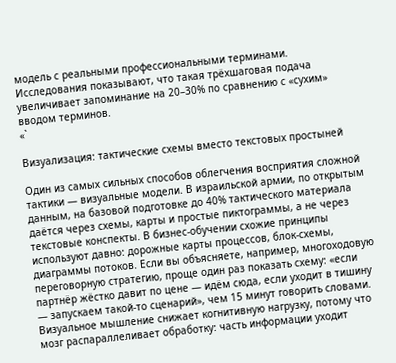модель с реальными профессиональными терминами.
Исследования показывают, что такая трёхшаговая подача увеличивает запоминание на 20–30% по сравнению с «сухим» вводом терминов.
«`

Визуализация: тактические схемы вместо текстовых простыней

Один из самых сильных способов облегчения восприятия сложной тактики — визуальные модели. В израильской армии, по открытым данным, на базовой подготовке до 40% тактического материала даётся через схемы, карты и простые пиктограммы, а не через текстовые конспекты. В бизнес‑обучении схожие принципы используют давно: дорожные карты процессов, блок‑схемы, диаграммы потоков. Если вы объясняете, например, многоходовую переговорную стратегию, проще один раз показать схему: «если партнёр жёстко давит по цене — идём сюда, если уходит в тишину — запускаем такой-то сценарий», чем 15 минут говорить словами. Визуальное мышление снижает когнитивную нагрузку, потому что мозг распараллеливает обработку: часть информации уходит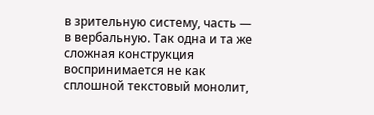в зрительную систему, часть — в вербальную. Так одна и та же сложная конструкция воспринимается не как сплошной текстовый монолит,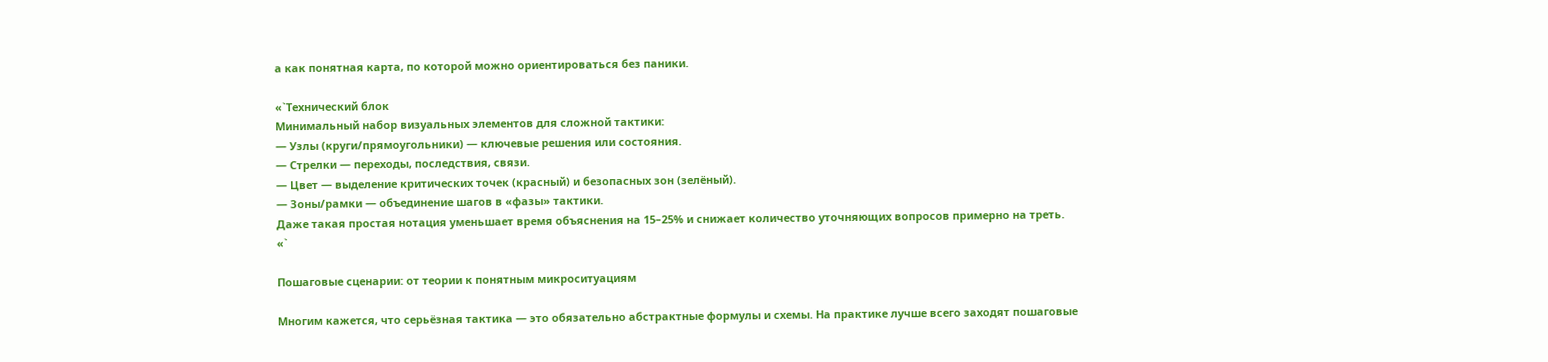а как понятная карта, по которой можно ориентироваться без паники.

«`Технический блок
Минимальный набор визуальных элементов для сложной тактики:
— Узлы (круги/прямоугольники) — ключевые решения или состояния.
— Стрелки — переходы, последствия, связи.
— Цвет — выделение критических точек (красный) и безопасных зон (зелёный).
— Зоны/рамки — объединение шагов в «фазы» тактики.
Даже такая простая нотация уменьшает время объяснения на 15–25% и снижает количество уточняющих вопросов примерно на треть.
«`

Пошаговые сценарии: от теории к понятным микроситуациям

Многим кажется, что серьёзная тактика — это обязательно абстрактные формулы и схемы. На практике лучше всего заходят пошаговые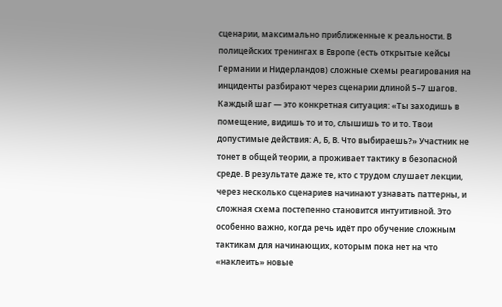сценарии, максимально приближенные к реальности. В полицейских тренингах в Европе (есть открытые кейсы Германии и Нидерландов) сложные схемы реагирования на инциденты разбирают через сценарии длиной 5–7 шагов. Каждый шаг — это конкретная ситуация: «Ты заходишь в помещение, видишь то и то, слышишь то и то. Твои допустимые действия: А, Б, В. Что выбираешь?» Участник не тонет в общей теории, а проживает тактику в безопасной среде. В результате даже те, кто с трудом слушает лекции, через несколько сценариев начинают узнавать паттерны, и сложная схема постепенно становится интуитивной. Это особенно важно, когда речь идёт про обучение сложным тактикам для начинающих, которым пока нет на что «наклеить» новые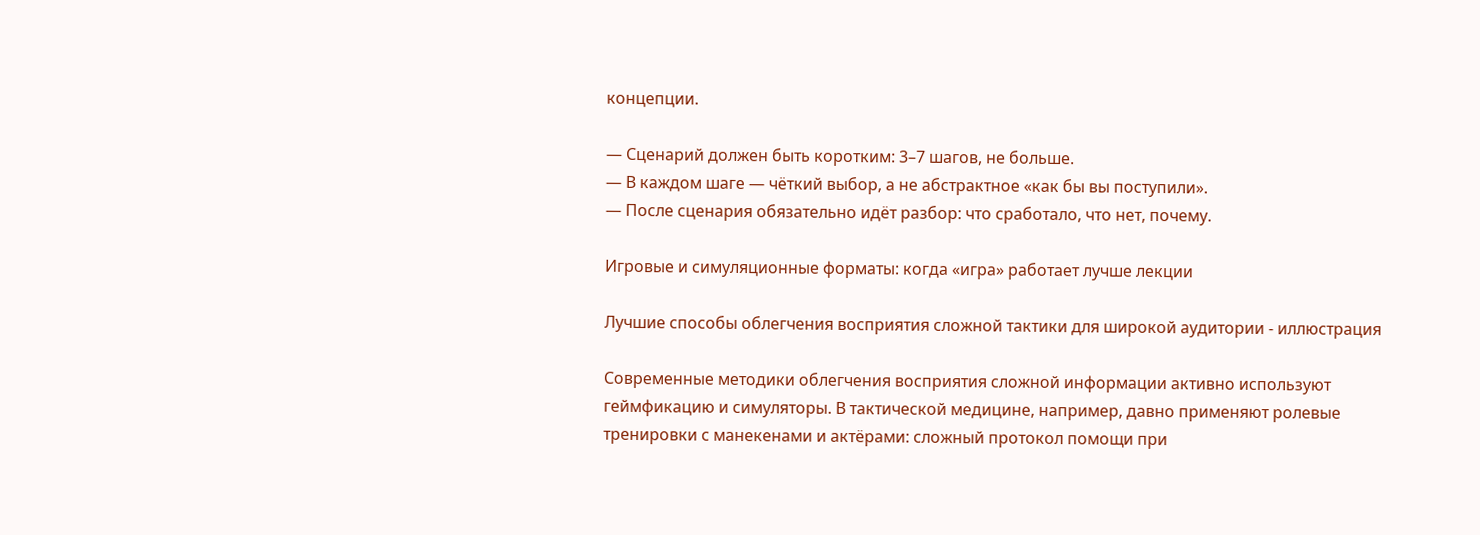концепции.

— Сценарий должен быть коротким: 3–7 шагов, не больше.
— В каждом шаге — чёткий выбор, а не абстрактное «как бы вы поступили».
— После сценария обязательно идёт разбор: что сработало, что нет, почему.

Игровые и симуляционные форматы: когда «игра» работает лучше лекции

Лучшие способы облегчения восприятия сложной тактики для широкой аудитории - иллюстрация

Современные методики облегчения восприятия сложной информации активно используют геймфикацию и симуляторы. В тактической медицине, например, давно применяют ролевые тренировки с манекенами и актёрами: сложный протокол помощи при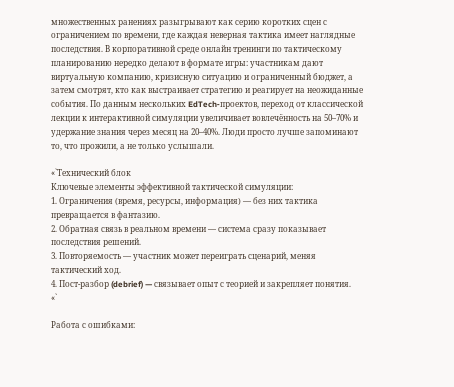множественных ранениях разыгрывают как серию коротких сцен с ограничением по времени, где каждая неверная тактика имеет наглядные последствия. В корпоративной среде онлайн тренинги по тактическому планированию нередко делают в формате игры: участникам дают виртуальную компанию, кризисную ситуацию и ограниченный бюджет, а затем смотрят, кто как выстраивает стратегию и реагирует на неожиданные события. По данным нескольких EdTech‑проектов, переход от классической лекции к интерактивной симуляции увеличивает вовлечённость на 50–70% и удержание знания через месяц на 20–40%. Люди просто лучше запоминают то, что прожили, а не только услышали.

«`Технический блок
Ключевые элементы эффективной тактической симуляции:
1. Ограничения (время, ресурсы, информация) — без них тактика превращается в фантазию.
2. Обратная связь в реальном времени — система сразу показывает последствия решений.
3. Повторяемость — участник может переиграть сценарий, меняя тактический ход.
4. Пост‑разбор (debrief) — связывает опыт с теорией и закрепляет понятия.
«`

Работа с ошибками: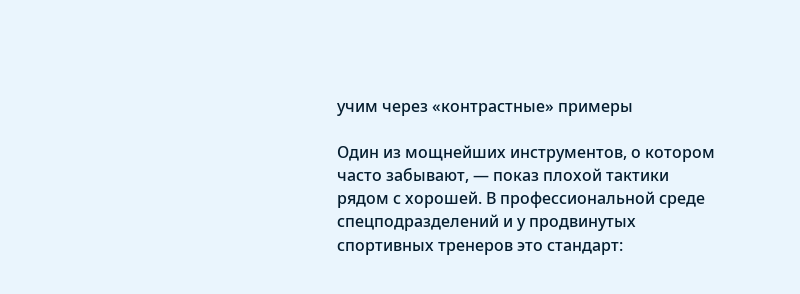учим через «контрастные» примеры

Один из мощнейших инструментов, о котором часто забывают, — показ плохой тактики рядом с хорошей. В профессиональной среде спецподразделений и у продвинутых спортивных тренеров это стандарт: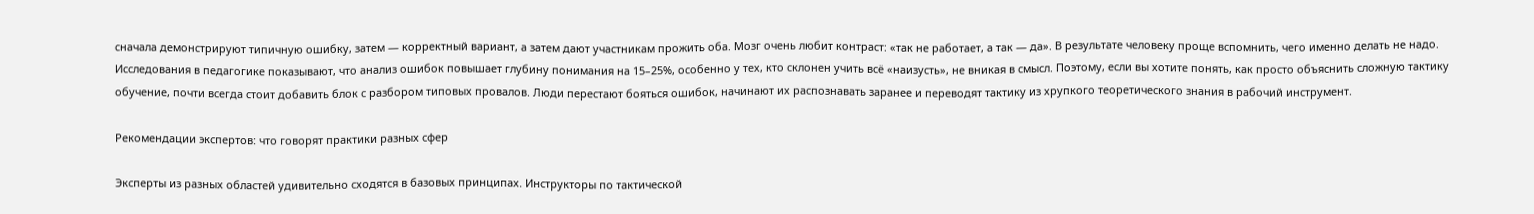сначала демонстрируют типичную ошибку, затем — корректный вариант, а затем дают участникам прожить оба. Мозг очень любит контраст: «так не работает, а так — да». В результате человеку проще вспомнить, чего именно делать не надо. Исследования в педагогике показывают, что анализ ошибок повышает глубину понимания на 15–25%, особенно у тех, кто склонен учить всё «наизусть», не вникая в смысл. Поэтому, если вы хотите понять, как просто объяснить сложную тактику обучение, почти всегда стоит добавить блок с разбором типовых провалов. Люди перестают бояться ошибок, начинают их распознавать заранее и переводят тактику из хрупкого теоретического знания в рабочий инструмент.

Рекомендации экспертов: что говорят практики разных сфер

Эксперты из разных областей удивительно сходятся в базовых принципах. Инструкторы по тактической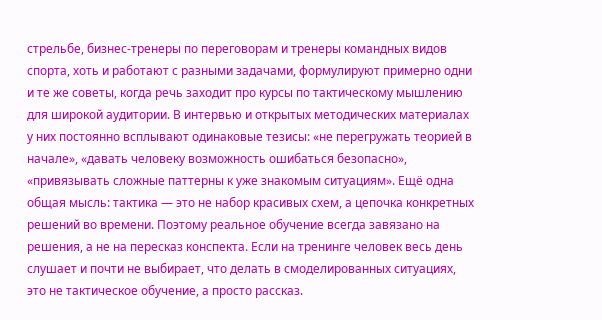стрельбе, бизнес‑тренеры по переговорам и тренеры командных видов спорта, хоть и работают с разными задачами, формулируют примерно одни и те же советы, когда речь заходит про курсы по тактическому мышлению для широкой аудитории. В интервью и открытых методических материалах у них постоянно всплывают одинаковые тезисы: «не перегружать теорией в начале», «давать человеку возможность ошибаться безопасно», «привязывать сложные паттерны к уже знакомым ситуациям». Ещё одна общая мысль: тактика — это не набор красивых схем, а цепочка конкретных решений во времени. Поэтому реальное обучение всегда завязано на решения, а не на пересказ конспекта. Если на тренинге человек весь день слушает и почти не выбирает, что делать в смоделированных ситуациях, это не тактическое обучение, а просто рассказ.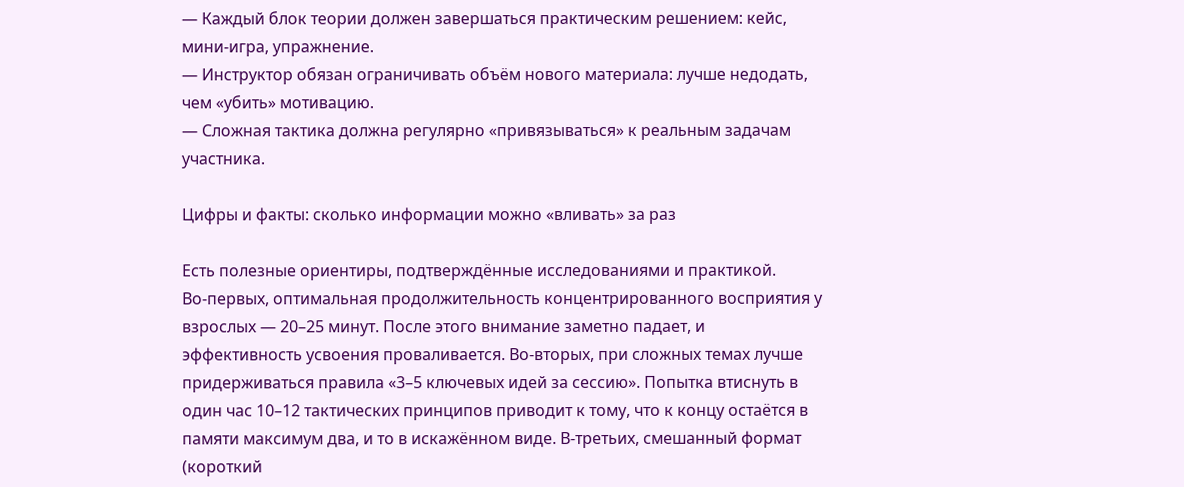— Каждый блок теории должен завершаться практическим решением: кейс, мини‑игра, упражнение.
— Инструктор обязан ограничивать объём нового материала: лучше недодать, чем «убить» мотивацию.
— Сложная тактика должна регулярно «привязываться» к реальным задачам участника.

Цифры и факты: сколько информации можно «вливать» за раз

Есть полезные ориентиры, подтверждённые исследованиями и практикой. Во‑первых, оптимальная продолжительность концентрированного восприятия у взрослых — 20–25 минут. После этого внимание заметно падает, и эффективность усвоения проваливается. Во‑вторых, при сложных темах лучше придерживаться правила «3–5 ключевых идей за сессию». Попытка втиснуть в один час 10–12 тактических принципов приводит к тому, что к концу остаётся в памяти максимум два, и то в искажённом виде. В‑третьих, смешанный формат (короткий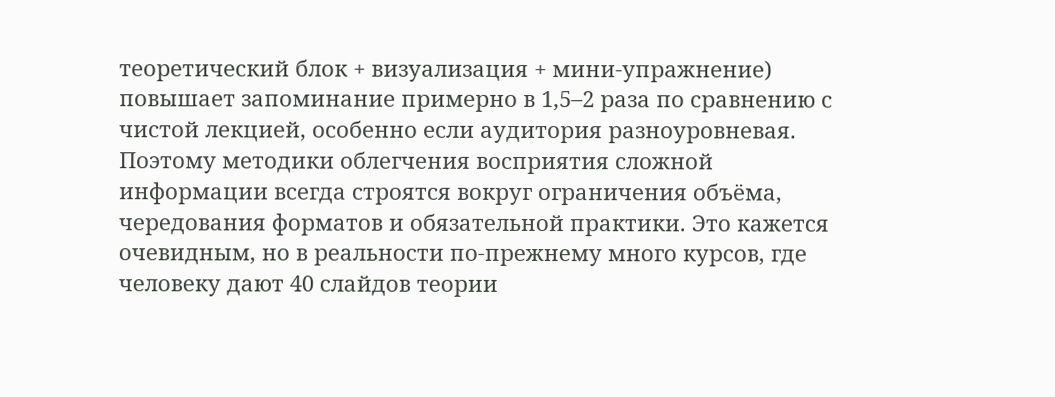теоретический блок + визуализация + мини‑упражнение) повышает запоминание примерно в 1,5–2 раза по сравнению с чистой лекцией, особенно если аудитория разноуровневая. Поэтому методики облегчения восприятия сложной информации всегда строятся вокруг ограничения объёма, чередования форматов и обязательной практики. Это кажется очевидным, но в реальности по-прежнему много курсов, где человеку дают 40 слайдов теории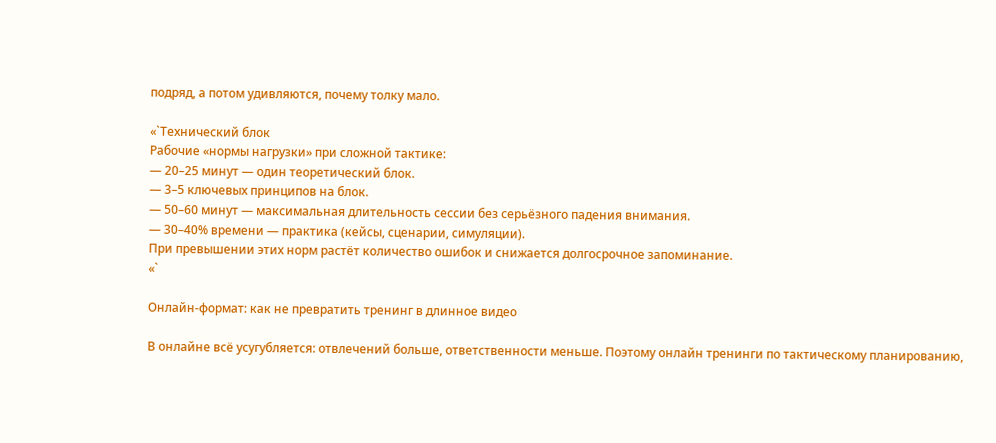подряд, а потом удивляются, почему толку мало.

«`Технический блок
Рабочие «нормы нагрузки» при сложной тактике:
— 20–25 минут — один теоретический блок.
— 3–5 ключевых принципов на блок.
— 50–60 минут — максимальная длительность сессии без серьёзного падения внимания.
— 30–40% времени — практика (кейсы, сценарии, симуляции).
При превышении этих норм растёт количество ошибок и снижается долгосрочное запоминание.
«`

Онлайн‑формат: как не превратить тренинг в длинное видео

В онлайне всё усугубляется: отвлечений больше, ответственности меньше. Поэтому онлайн тренинги по тактическому планированию,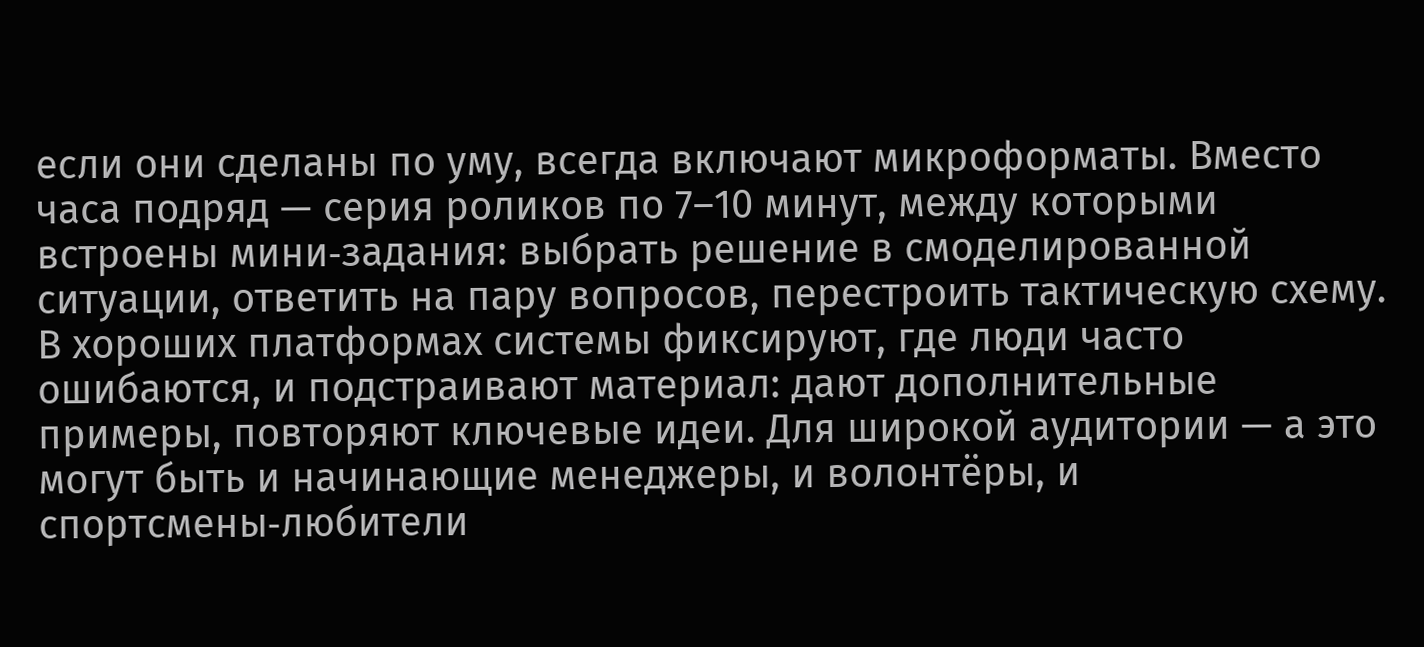если они сделаны по уму, всегда включают микроформаты. Вместо часа подряд — серия роликов по 7–10 минут, между которыми встроены мини‑задания: выбрать решение в смоделированной ситуации, ответить на пару вопросов, перестроить тактическую схему. В хороших платформах системы фиксируют, где люди часто ошибаются, и подстраивают материал: дают дополнительные примеры, повторяют ключевые идеи. Для широкой аудитории — а это могут быть и начинающие менеджеры, и волонтёры, и спортсмены‑любители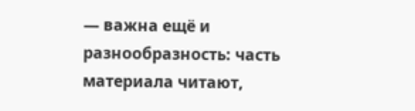— важна ещё и разнообразность: часть материала читают,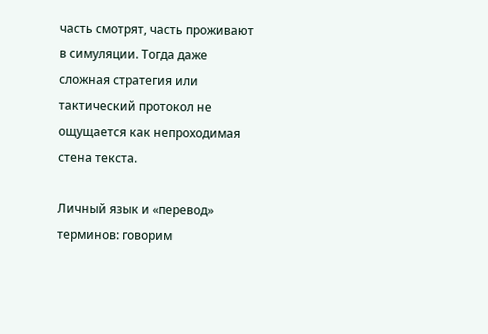часть смотрят, часть проживают в симуляции. Тогда даже сложная стратегия или тактический протокол не ощущается как непроходимая стена текста.

Личный язык и «перевод» терминов: говорим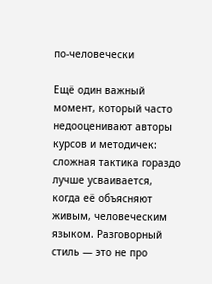по‑человечески

Ещё один важный момент, который часто недооценивают авторы курсов и методичек: сложная тактика гораздо лучше усваивается, когда её объясняют живым, человеческим языком. Разговорный стиль — это не про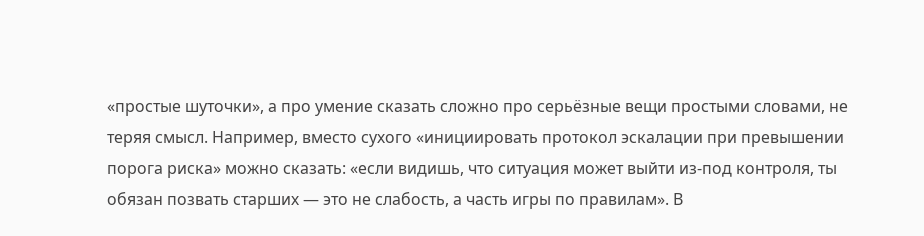«простые шуточки», а про умение сказать сложно про серьёзные вещи простыми словами, не теряя смысл. Например, вместо сухого «инициировать протокол эскалации при превышении порога риска» можно сказать: «если видишь, что ситуация может выйти из‑под контроля, ты обязан позвать старших — это не слабость, а часть игры по правилам». В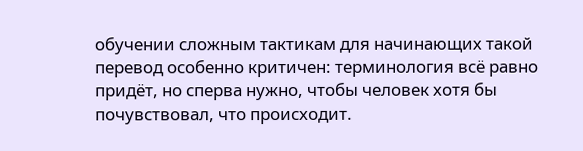обучении сложным тактикам для начинающих такой перевод особенно критичен: терминология всё равно придёт, но сперва нужно, чтобы человек хотя бы почувствовал, что происходит.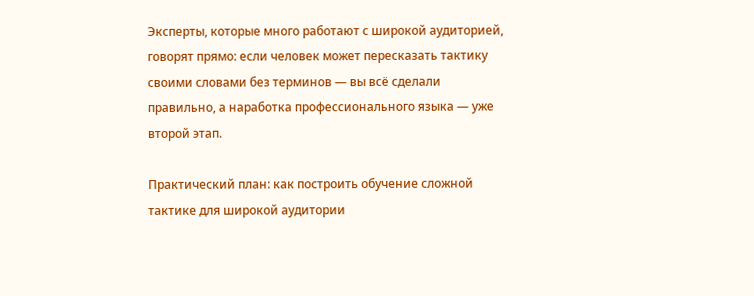Эксперты, которые много работают с широкой аудиторией, говорят прямо: если человек может пересказать тактику своими словами без терминов — вы всё сделали правильно, а наработка профессионального языка — уже второй этап.

Практический план: как построить обучение сложной тактике для широкой аудитории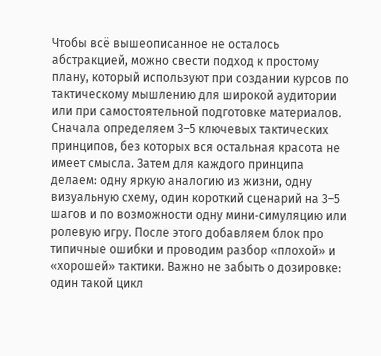Чтобы всё вышеописанное не осталось абстракцией, можно свести подход к простому плану, который используют при создании курсов по тактическому мышлению для широкой аудитории или при самостоятельной подготовке материалов. Сначала определяем 3–5 ключевых тактических принципов, без которых вся остальная красота не имеет смысла. Затем для каждого принципа делаем: одну яркую аналогию из жизни, одну визуальную схему, один короткий сценарий на 3–5 шагов и по возможности одну мини‑симуляцию или ролевую игру. После этого добавляем блок про типичные ошибки и проводим разбор «плохой» и «хорошей» тактики. Важно не забыть о дозировке: один такой цикл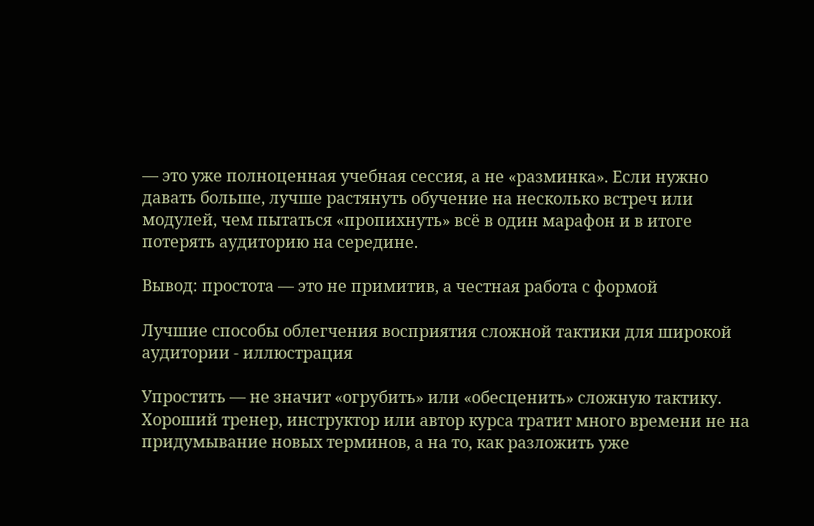— это уже полноценная учебная сессия, а не «разминка». Если нужно давать больше, лучше растянуть обучение на несколько встреч или модулей, чем пытаться «пропихнуть» всё в один марафон и в итоге потерять аудиторию на середине.

Вывод: простота — это не примитив, а честная работа с формой

Лучшие способы облегчения восприятия сложной тактики для широкой аудитории - иллюстрация

Упростить — не значит «огрубить» или «обесценить» сложную тактику. Хороший тренер, инструктор или автор курса тратит много времени не на придумывание новых терминов, а на то, как разложить уже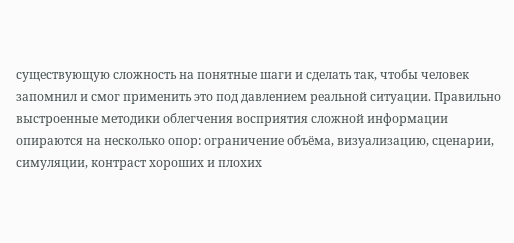существующую сложность на понятные шаги и сделать так, чтобы человек запомнил и смог применить это под давлением реальной ситуации. Правильно выстроенные методики облегчения восприятия сложной информации опираются на несколько опор: ограничение объёма, визуализацию, сценарии, симуляции, контраст хороших и плохих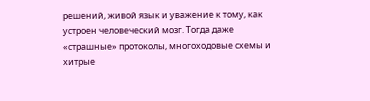решений, живой язык и уважение к тому, как устроен человеческий мозг. Тогда даже «страшные» протоколы, многоходовые схемы и хитрые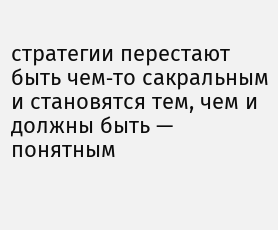стратегии перестают быть чем‑то сакральным и становятся тем, чем и должны быть — понятным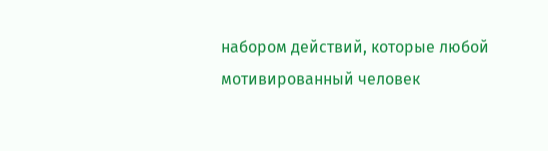набором действий, которые любой мотивированный человек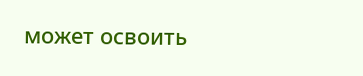может освоить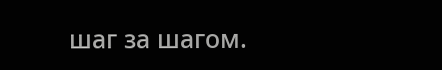шаг за шагом.